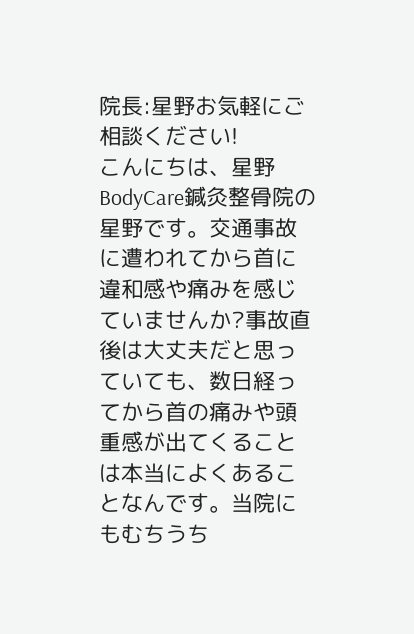院長:星野お気軽にご相談ください!
こんにちは、星野BodyCare鍼灸整骨院の星野です。交通事故に遭われてから首に違和感や痛みを感じていませんか?事故直後は大丈夫だと思っていても、数日経ってから首の痛みや頭重感が出てくることは本当によくあることなんです。当院にもむちうち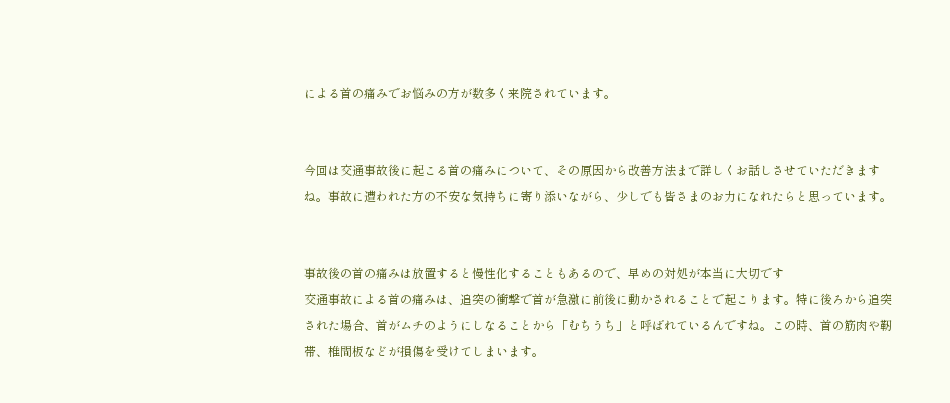による首の痛みでお悩みの方が数多く来院されています。


今回は交通事故後に起こる首の痛みについて、その原因から改善方法まで詳しくお話しさせていただきますね。事故に遭われた方の不安な気持ちに寄り添いながら、少しでも皆さまのお力になれたらと思っています。


事故後の首の痛みは放置すると慢性化することもあるので、早めの対処が本当に大切です
交通事故による首の痛みは、追突の衝撃で首が急激に前後に動かされることで起こります。特に後ろから追突された場合、首がムチのようにしなることから「むちうち」と呼ばれているんですね。この時、首の筋肉や靭帯、椎間板などが損傷を受けてしまいます。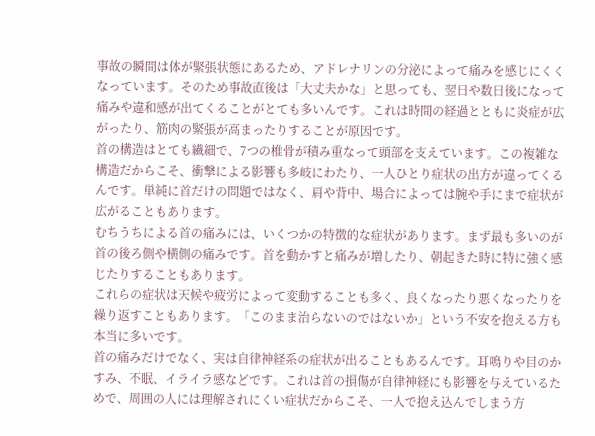事故の瞬間は体が緊張状態にあるため、アドレナリンの分泌によって痛みを感じにくくなっています。そのため事故直後は「大丈夫かな」と思っても、翌日や数日後になって痛みや違和感が出てくることがとても多いんです。これは時間の経過とともに炎症が広がったり、筋肉の緊張が高まったりすることが原因です。
首の構造はとても繊細で、7つの椎骨が積み重なって頭部を支えています。この複雑な構造だからこそ、衝撃による影響も多岐にわたり、一人ひとり症状の出方が違ってくるんです。単純に首だけの問題ではなく、肩や背中、場合によっては腕や手にまで症状が広がることもあります。
むちうちによる首の痛みには、いくつかの特徴的な症状があります。まず最も多いのが首の後ろ側や横側の痛みです。首を動かすと痛みが増したり、朝起きた時に特に強く感じたりすることもあります。
これらの症状は天候や疲労によって変動することも多く、良くなったり悪くなったりを繰り返すこともあります。「このまま治らないのではないか」という不安を抱える方も本当に多いです。
首の痛みだけでなく、実は自律神経系の症状が出ることもあるんです。耳鳴りや目のかすみ、不眠、イライラ感などです。これは首の損傷が自律神経にも影響を与えているためで、周囲の人には理解されにくい症状だからこそ、一人で抱え込んでしまう方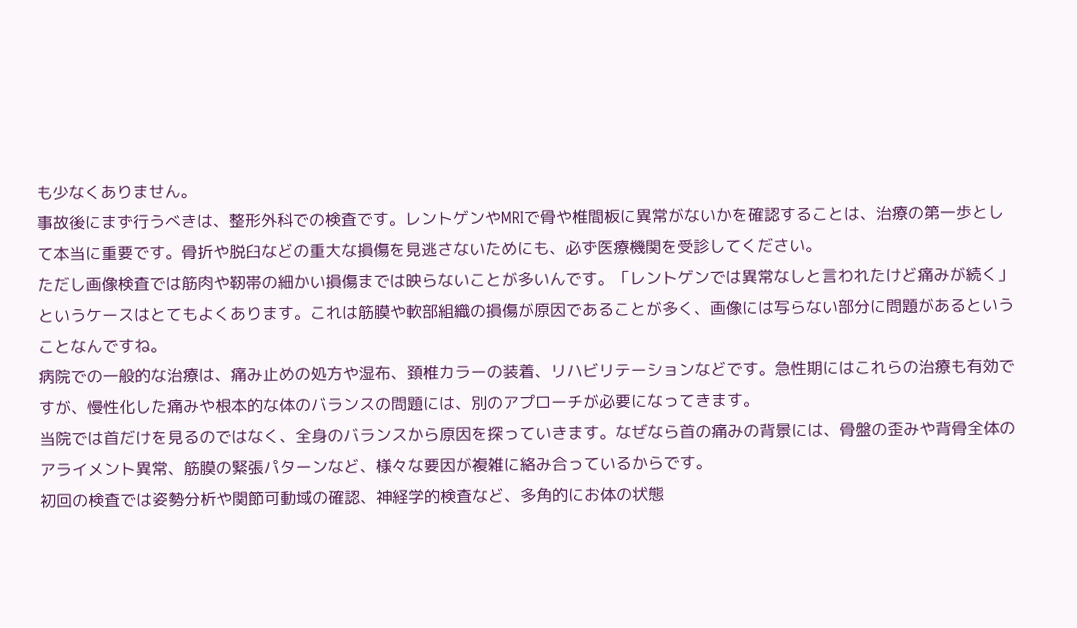も少なくありません。
事故後にまず行うべきは、整形外科での検査です。レントゲンやMRIで骨や椎間板に異常がないかを確認することは、治療の第一歩として本当に重要です。骨折や脱臼などの重大な損傷を見逃さないためにも、必ず医療機関を受診してください。
ただし画像検査では筋肉や靭帯の細かい損傷までは映らないことが多いんです。「レントゲンでは異常なしと言われたけど痛みが続く」というケースはとてもよくあります。これは筋膜や軟部組織の損傷が原因であることが多く、画像には写らない部分に問題があるということなんですね。
病院での一般的な治療は、痛み止めの処方や湿布、頚椎カラーの装着、リハビリテーションなどです。急性期にはこれらの治療も有効ですが、慢性化した痛みや根本的な体のバランスの問題には、別のアプローチが必要になってきます。
当院では首だけを見るのではなく、全身のバランスから原因を探っていきます。なぜなら首の痛みの背景には、骨盤の歪みや背骨全体のアライメント異常、筋膜の緊張パターンなど、様々な要因が複雑に絡み合っているからです。
初回の検査では姿勢分析や関節可動域の確認、神経学的検査など、多角的にお体の状態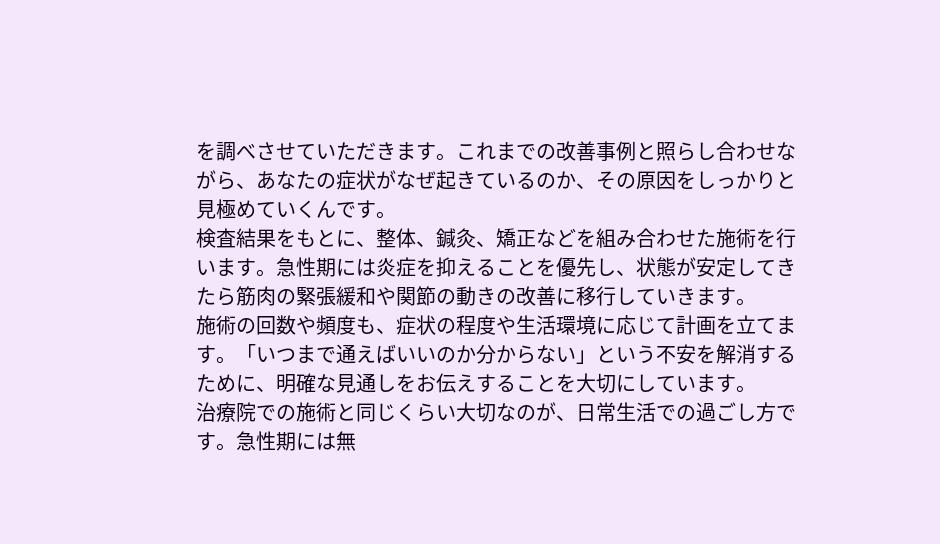を調べさせていただきます。これまでの改善事例と照らし合わせながら、あなたの症状がなぜ起きているのか、その原因をしっかりと見極めていくんです。
検査結果をもとに、整体、鍼灸、矯正などを組み合わせた施術を行います。急性期には炎症を抑えることを優先し、状態が安定してきたら筋肉の緊張緩和や関節の動きの改善に移行していきます。
施術の回数や頻度も、症状の程度や生活環境に応じて計画を立てます。「いつまで通えばいいのか分からない」という不安を解消するために、明確な見通しをお伝えすることを大切にしています。
治療院での施術と同じくらい大切なのが、日常生活での過ごし方です。急性期には無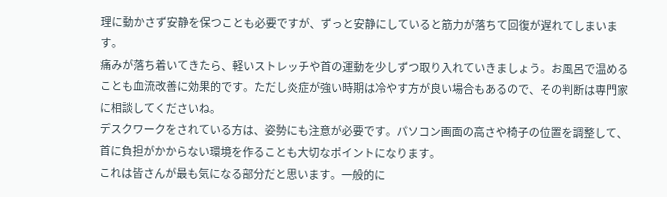理に動かさず安静を保つことも必要ですが、ずっと安静にしていると筋力が落ちて回復が遅れてしまいます。
痛みが落ち着いてきたら、軽いストレッチや首の運動を少しずつ取り入れていきましょう。お風呂で温めることも血流改善に効果的です。ただし炎症が強い時期は冷やす方が良い場合もあるので、その判断は専門家に相談してくださいね。
デスクワークをされている方は、姿勢にも注意が必要です。パソコン画面の高さや椅子の位置を調整して、首に負担がかからない環境を作ることも大切なポイントになります。
これは皆さんが最も気になる部分だと思います。一般的に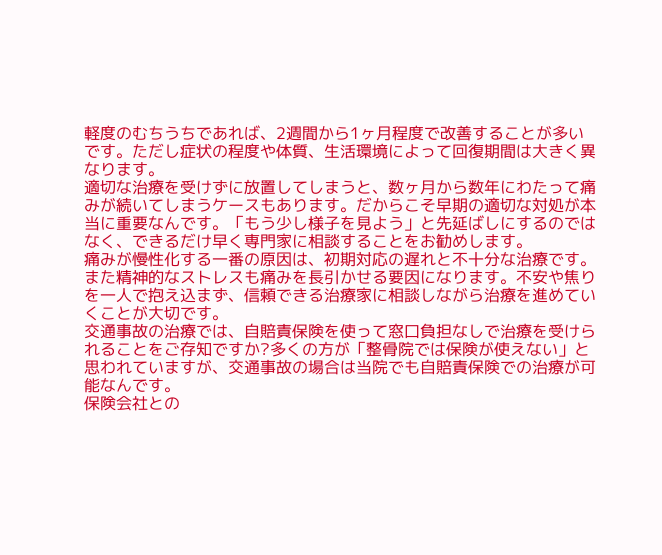軽度のむちうちであれば、2週間から1ヶ月程度で改善することが多いです。ただし症状の程度や体質、生活環境によって回復期間は大きく異なります。
適切な治療を受けずに放置してしまうと、数ヶ月から数年にわたって痛みが続いてしまうケースもあります。だからこそ早期の適切な対処が本当に重要なんです。「もう少し様子を見よう」と先延ばしにするのではなく、できるだけ早く専門家に相談することをお勧めします。
痛みが慢性化する一番の原因は、初期対応の遅れと不十分な治療です。また精神的なストレスも痛みを長引かせる要因になります。不安や焦りを一人で抱え込まず、信頼できる治療家に相談しながら治療を進めていくことが大切です。
交通事故の治療では、自賠責保険を使って窓口負担なしで治療を受けられることをご存知ですか?多くの方が「整骨院では保険が使えない」と思われていますが、交通事故の場合は当院でも自賠責保険での治療が可能なんです。
保険会社との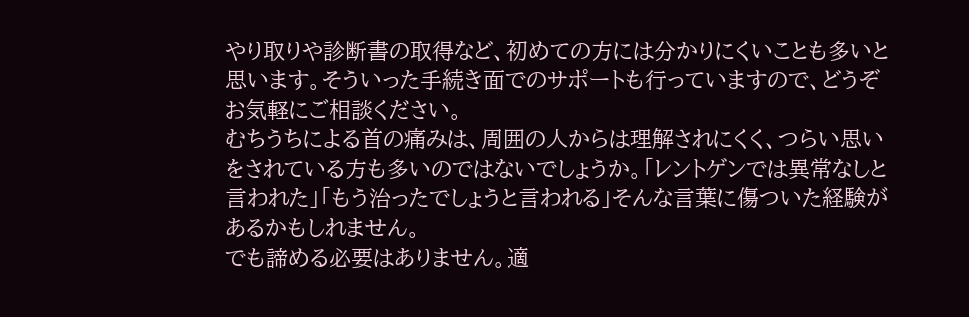やり取りや診断書の取得など、初めての方には分かりにくいことも多いと思います。そういった手続き面でのサポートも行っていますので、どうぞお気軽にご相談ください。
むちうちによる首の痛みは、周囲の人からは理解されにくく、つらい思いをされている方も多いのではないでしょうか。「レントゲンでは異常なしと言われた」「もう治ったでしょうと言われる」そんな言葉に傷ついた経験があるかもしれません。
でも諦める必要はありません。適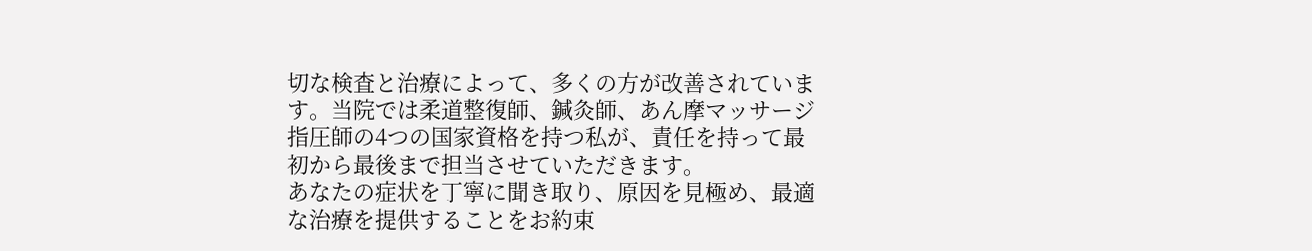切な検査と治療によって、多くの方が改善されています。当院では柔道整復師、鍼灸師、あん摩マッサージ指圧師の4つの国家資格を持つ私が、責任を持って最初から最後まで担当させていただきます。
あなたの症状を丁寧に聞き取り、原因を見極め、最適な治療を提供することをお約束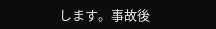します。事故後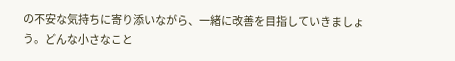の不安な気持ちに寄り添いながら、一緒に改善を目指していきましょう。どんな小さなこと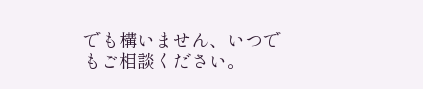でも構いません、いつでもご相談ください。